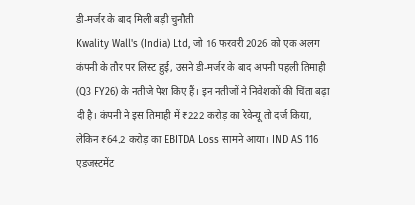डी-मर्जर के बाद मिली बड़ी चुनौती
Kwality Wall's (India) Ltd, जो 16 फरवरी 2026 को एक अलग कंपनी के तौर पर लिस्ट हुई, उसने डी-मर्जर के बाद अपनी पहली तिमाही (Q3 FY26) के नतीजे पेश किए हैं। इन नतीजों ने निवेशकों की चिंता बढ़ा दी है। कंपनी ने इस तिमाही में ₹222 करोड़ का रेवेन्यू तो दर्ज किया, लेकिन ₹64.2 करोड़ का EBITDA Loss सामने आया। IND AS 116 एडजस्टमेंट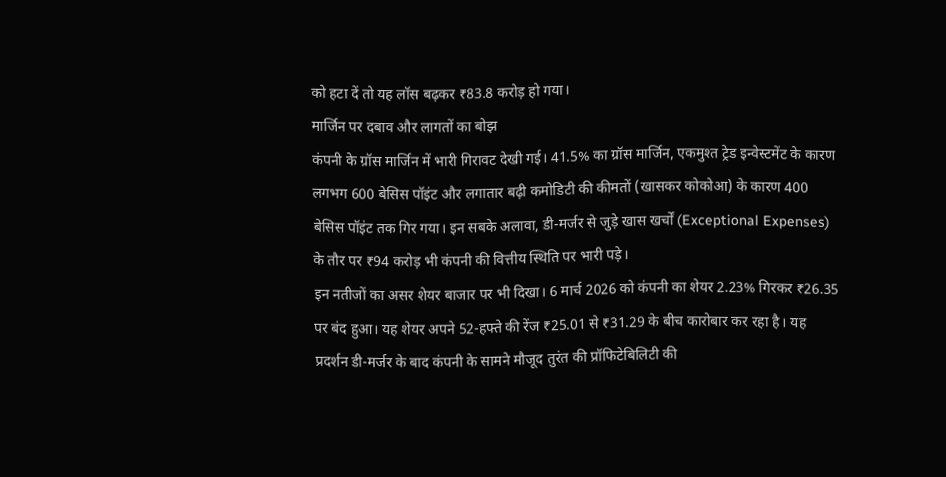को हटा दें तो यह लॉस बढ़कर ₹83.8 करोड़ हो गया।
मार्जिन पर दबाव और लागतों का बोझ
कंपनी के ग्रॉस मार्जिन में भारी गिरावट देखी गई। 41.5% का ग्रॉस मार्जिन, एकमुश्त ट्रेड इन्वेस्टमेंट के कारण लगभग 600 बेसिस पॉइंट और लगातार बढ़ी कमोडिटी की कीमतों (खासकर कोकोआ) के कारण 400 बेसिस पॉइंट तक गिर गया। इन सबके अलावा, डी-मर्जर से जुड़े खास खर्चों (Exceptional Expenses) के तौर पर ₹94 करोड़ भी कंपनी की वित्तीय स्थिति पर भारी पड़े।
इन नतीजों का असर शेयर बाजार पर भी दिखा। 6 मार्च 2026 को कंपनी का शेयर 2.23% गिरकर ₹26.35 पर बंद हुआ। यह शेयर अपने 52-हफ्ते की रेंज ₹25.01 से ₹31.29 के बीच कारोबार कर रहा है। यह प्रदर्शन डी-मर्जर के बाद कंपनी के सामने मौजूद तुरंत की प्रॉफिटेबिलिटी की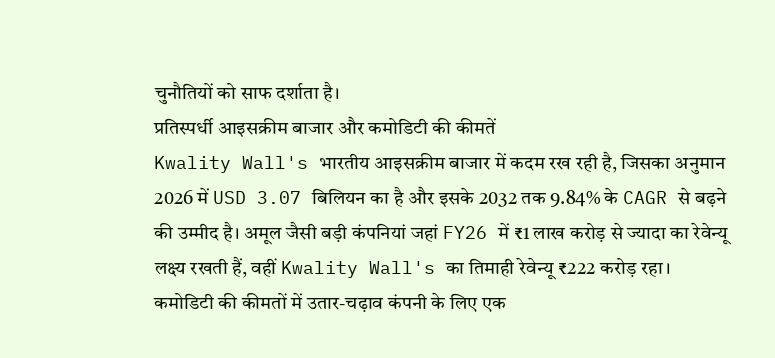चुनौतियों को साफ दर्शाता है।
प्रतिस्पर्धी आइसक्रीम बाजार और कमोडिटी की कीमतें
Kwality Wall's भारतीय आइसक्रीम बाजार में कदम रख रही है, जिसका अनुमान 2026 में USD 3.07 बिलियन का है और इसके 2032 तक 9.84% के CAGR से बढ़ने की उम्मीद है। अमूल जैसी बड़ी कंपनियां जहां FY26 में ₹1 लाख करोड़ से ज्यादा का रेवेन्यू लक्ष्य रखती हैं, वहीं Kwality Wall's का तिमाही रेवेन्यू ₹222 करोड़ रहा।
कमोडिटी की कीमतों में उतार-चढ़ाव कंपनी के लिए एक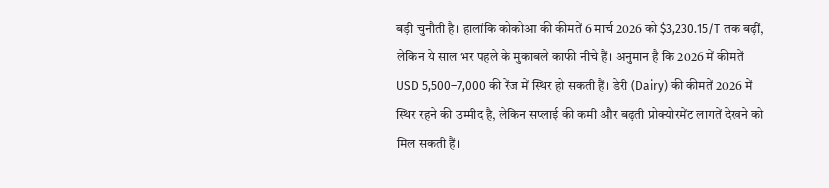बड़ी चुनौती है। हालांकि कोकोआ की कीमतें 6 मार्च 2026 को $3,230.15/T तक बढ़ीं, लेकिन ये साल भर पहले के मुकाबले काफी नीचे हैं। अनुमान है कि 2026 में कीमतें USD 5,500–7,000 की रेंज में स्थिर हो सकती हैं। डेरी (Dairy) की कीमतें 2026 में स्थिर रहने की उम्मीद है, लेकिन सप्लाई की कमी और बढ़ती प्रोक्योरमेंट लागतें देखने को मिल सकती हैं।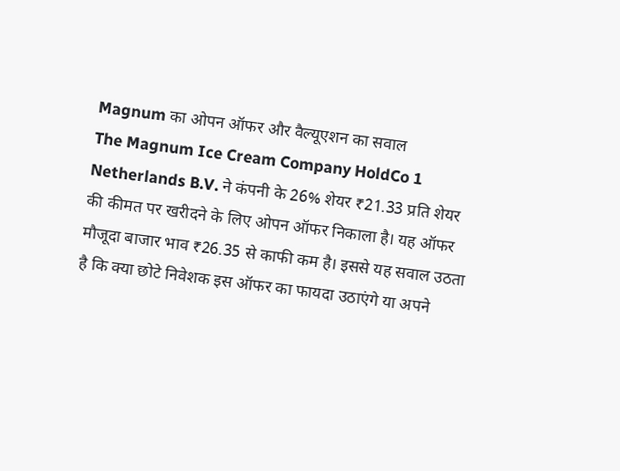Magnum का ओपन ऑफर और वैल्यूएशन का सवाल
The Magnum Ice Cream Company HoldCo 1 Netherlands B.V. ने कंपनी के 26% शेयर ₹21.33 प्रति शेयर की कीमत पर खरीदने के लिए ओपन ऑफर निकाला है। यह ऑफर मौजूदा बाजार भाव ₹26.35 से काफी कम है। इससे यह सवाल उठता है कि क्या छोटे निवेशक इस ऑफर का फायदा उठाएंगे या अपने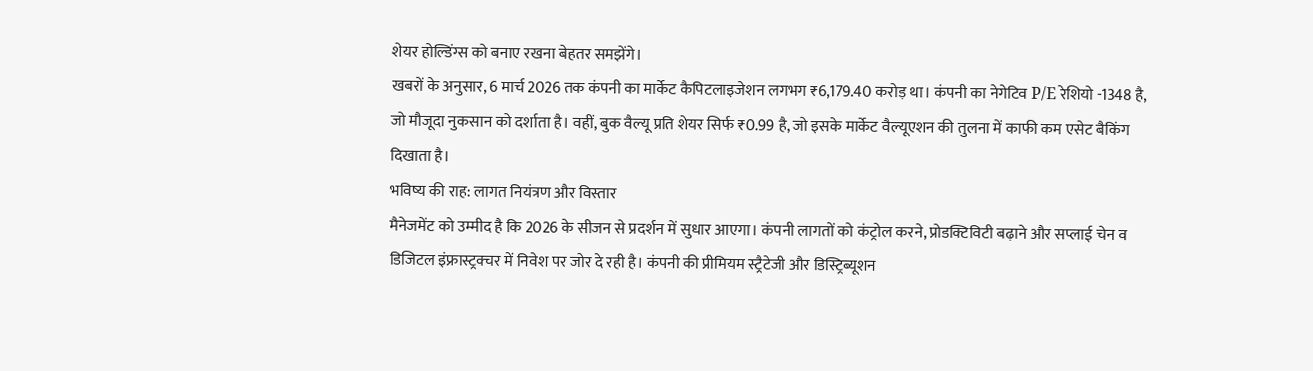शेयर होल्डिंग्स को बनाए रखना बेहतर समझेंगे।
खबरों के अनुसार, 6 मार्च 2026 तक कंपनी का मार्केट कैपिटलाइजेशन लगभग ₹6,179.40 करोड़ था। कंपनी का नेगेटिव P/E रेशियो -1348 है, जो मौजूदा नुकसान को दर्शाता है। वहीं, बुक वैल्यू प्रति शेयर सिर्फ ₹0.99 है, जो इसके मार्केट वैल्यूएशन की तुलना में काफी कम एसेट बैकिंग दिखाता है।
भविष्य की राह: लागत नियंत्रण और विस्तार
मैनेजमेंट को उम्मीद है कि 2026 के सीजन से प्रदर्शन में सुधार आएगा। कंपनी लागतों को कंट्रोल करने, प्रोडक्टिविटी बढ़ाने और सप्लाई चेन व डिजिटल इंफ्रास्ट्रक्चर में निवेश पर जोर दे रही है। कंपनी की प्रीमियम स्ट्रैटेजी और डिस्ट्रिब्यूशन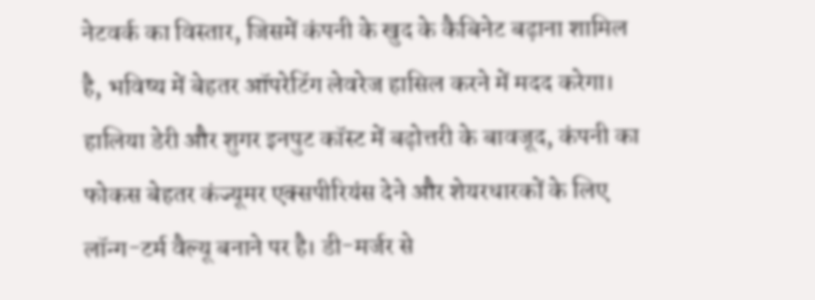नेटवर्क का विस्तार, जिसमें कंपनी के खुद के कैबिनेट बढ़ाना शामिल है, भविष्य में बेहतर ऑपरेटिंग लेवरेज हासिल करने में मदद करेगा।
हालिया डेरी और शुगर इनपुट कॉस्ट में बढ़ोत्तरी के बावजूद, कंपनी का फोकस बेहतर कंज्यूमर एक्सपीरियंस देने और शेयरधारकों के लिए लॉन्ग-टर्म वैल्यू बनाने पर है। डी-मर्जर से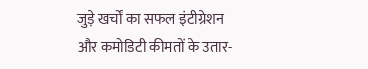जुड़े खर्चों का सफल इंटीग्रेशन और कमोडिटी कीमतों के उतार-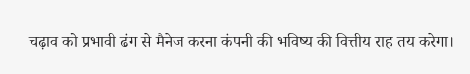चढ़ाव को प्रभावी ढंग से मैनेज करना कंपनी की भविष्य की वित्तीय राह तय करेगा।